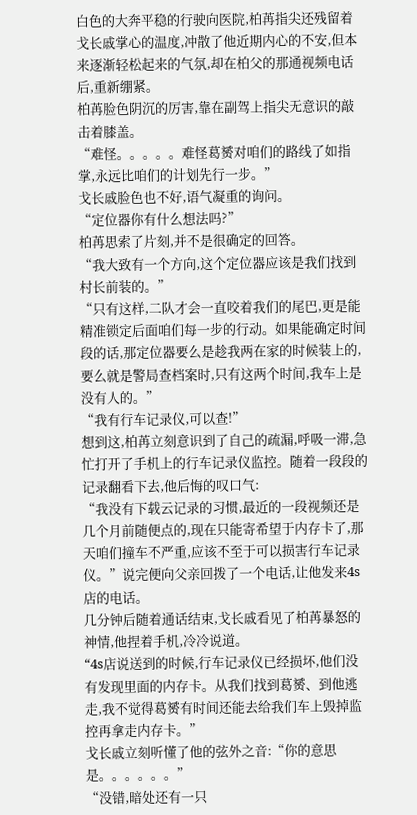白色的大奔平稳的行驶向医院,柏苒指尖还残留着戈长戚掌心的温度,冲散了他近期内心的不安,但本来逐渐轻松起来的气氛,却在柏父的那通视频电话后,重新绷紧。
柏苒脸色阴沉的厉害,靠在副驾上指尖无意识的敲击着膝盖。
“难怪。。。。。难怪葛赟对咱们的路线了如指掌,永远比咱们的计划先行一步。”
戈长戚脸色也不好,语气凝重的询问。
“定位器你有什么想法吗?”
柏苒思索了片刻,并不是很确定的回答。
“我大致有一个方向,这个定位器应该是我们找到村长前装的。”
“只有这样,二队才会一直咬着我们的尾巴,更是能精准锁定后面咱们每一步的行动。如果能确定时间段的话,那定位器要么是趁我两在家的时候装上的,要么就是警局查档案时,只有这两个时间,我车上是没有人的。”
“我有行车记录仪,可以查!”
想到这,柏苒立刻意识到了自己的疏漏,呼吸一滞,急忙打开了手机上的行车记录仪监控。随着一段段的记录翻看下去,他后悔的叹口气:
“我没有下载云记录的习惯,最近的一段视频还是几个月前随便点的,现在只能寄希望于内存卡了,那天咱们撞车不严重,应该不至于可以损害行车记录仪。”说完便向父亲回拨了一个电话,让他发来4s店的电话。
几分钟后随着通话结束,戈长戚看见了柏苒暴怒的神情,他捏着手机,冷冷说道。
“4s店说送到的时候,行车记录仪已经损坏,他们没有发现里面的内存卡。从我们找到葛赟、到他逃走,我不觉得葛赟有时间还能去给我们车上毁掉监控再拿走内存卡。”
戈长戚立刻听懂了他的弦外之音:“你的意思是。。。。。。”
“没错,暗处还有一只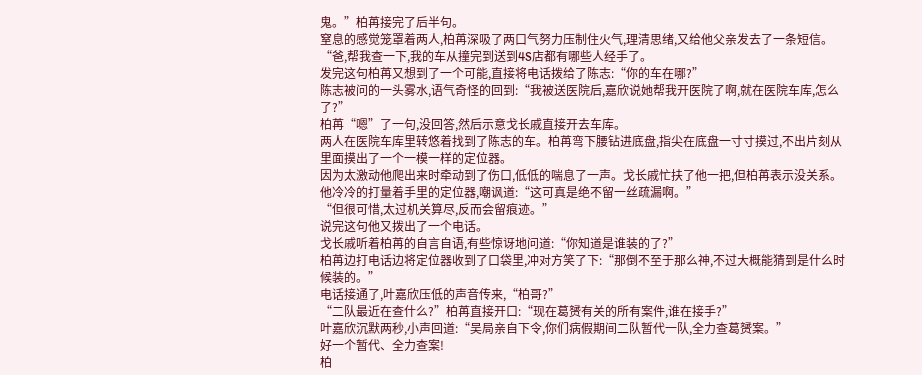鬼。”柏苒接完了后半句。
窒息的感觉笼罩着两人,柏苒深吸了两口气努力压制住火气,理清思绪,又给他父亲发去了一条短信。
“爸,帮我查一下,我的车从撞完到送到4S店都有哪些人经手了。
发完这句柏苒又想到了一个可能,直接将电话拨给了陈志:“你的车在哪?”
陈志被问的一头雾水,语气奇怪的回到:“我被送医院后,嘉欣说她帮我开医院了啊,就在医院车库,怎么了?”
柏苒“嗯”了一句,没回答,然后示意戈长戚直接开去车库。
两人在医院车库里转悠着找到了陈志的车。柏苒弯下腰钻进底盘,指尖在底盘一寸寸摸过,不出片刻从里面摸出了一个一模一样的定位器。
因为太激动他爬出来时牵动到了伤口,低低的喘息了一声。戈长戚忙扶了他一把,但柏苒表示没关系。
他冷冷的打量着手里的定位器,嘲讽道:“这可真是绝不留一丝疏漏啊。”
“但很可惜,太过机关算尽,反而会留痕迹。”
说完这句他又拨出了一个电话。
戈长戚听着柏苒的自言自语,有些惊讶地问道:“你知道是谁装的了?”
柏苒边打电话边将定位器收到了口袋里,冲对方笑了下:“那倒不至于那么神,不过大概能猜到是什么时候装的。”
电话接通了,叶嘉欣压低的声音传来,“柏哥?”
“二队最近在查什么?”柏苒直接开口:“现在葛赟有关的所有案件,谁在接手?”
叶嘉欣沉默两秒,小声回道:“吴局亲自下令,你们病假期间二队暂代一队,全力查葛赟案。”
好一个暂代、全力查案!
柏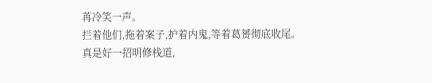苒冷笑一声。
拦着他们,拖着案子,护着内鬼,等着葛赟彻底收尾。
真是好一招明修栈道,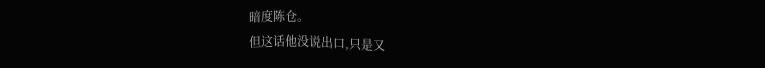暗度陈仓。
但这话他没说出口,只是又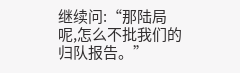继续问:“那陆局呢,怎么不批我们的归队报告。”